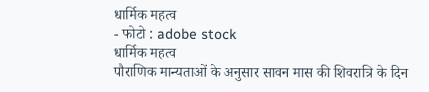धार्मिक महत्व
- फोटो : adobe stock
धार्मिक महत्व
पौराणिक मान्यताओं के अनुसार सावन मास की शिवरात्रि के दिन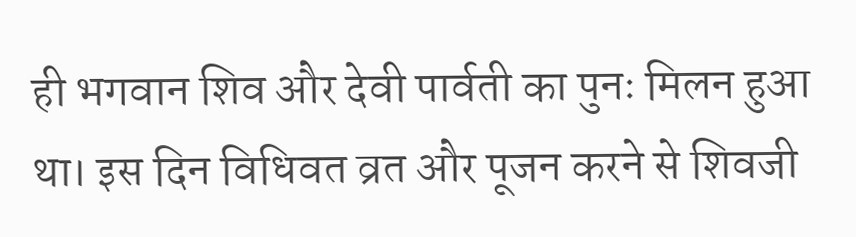ही भगवान शिव और देवी पार्वती का पुनः मिलन हुआ था। इस दिन विधिवत व्रत और पूजन करने से शिवजी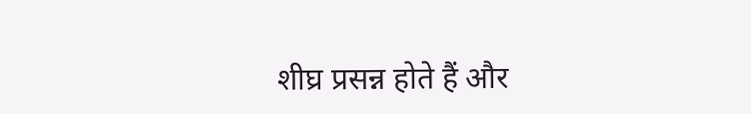शीघ्र प्रसन्न होते हैं और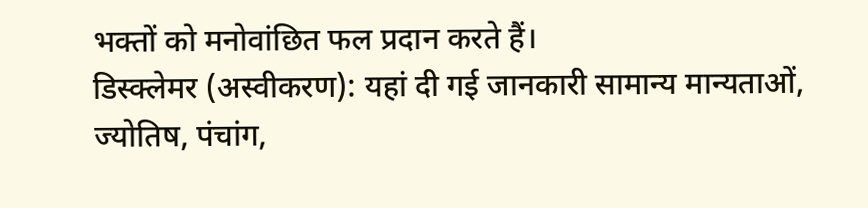भक्तों को मनोवांछित फल प्रदान करते हैं।
डिस्क्लेमर (अस्वीकरण): यहां दी गई जानकारी सामान्य मान्यताओं, ज्योतिष, पंचांग,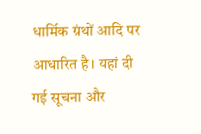धार्मिक ग्रंथों आदि पर आधारित है। यहां दी गई सूचना और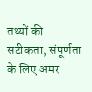तथ्यों की सटीकता, संपूर्णता के लिए अमर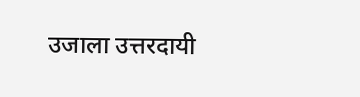उजाला उत्तरदायी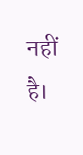नहीं है।